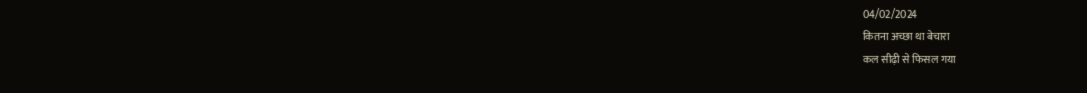04/02/2024
कितना अच्छा था बेचारा
कल सीढ़ी से फिसल गया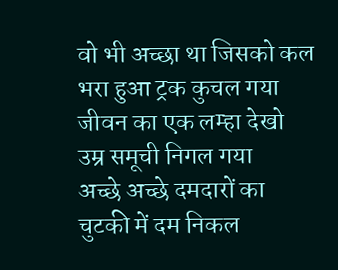वो भी अच्छा था जिसको कल
भरा हुआ ट्रक कुचल गया
जीवन का एक लम्हा देखो
उम्र समूची निगल गया
अच्छे अच्छे दमदारों का
चुटकी में दम निकल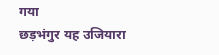गया
छड़भंगुर यह उजियारा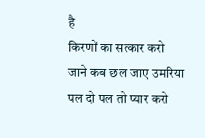है
किरणों का सत्कार करो
जाने कब छल जाए उमरिया
पल दो पल तो प्यार करो